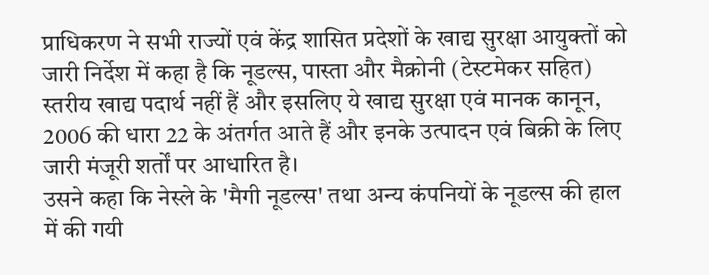प्राधिकरण ने सभी राज्यों एवं केंद्र शासित प्रदेशों के खाद्य सुरक्षा आयुक्तों को जारी निर्देश में कहा है कि नूडल्स, पास्ता और मैक्रोनी (टेस्टमेकर सहित) स्तरीय खाद्य पदार्थ नहीं हैं और इसलिए ये खाद्य सुरक्षा एवं मानक कानून, 2006 की धारा 22 के अंतर्गत आते हैं और इनके उत्पादन एवं बिक्री के लिए जारी मंजूरी शर्तों पर आधारित है।
उसने कहा कि नेस्ले के 'मैगी नूडल्स' तथा अन्य कंपनियों के नूडल्स की हाल में की गयी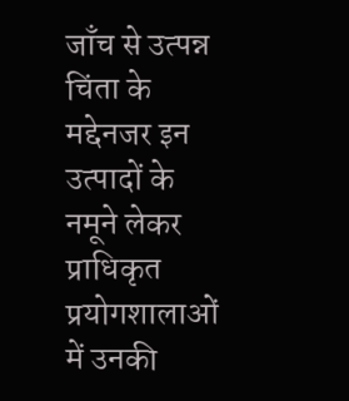जाँच से उत्पन्न चिंता के मद्देनजर इन उत्पादों के नमूने लेकर प्राधिकृत प्रयोगशालाओं में उनकी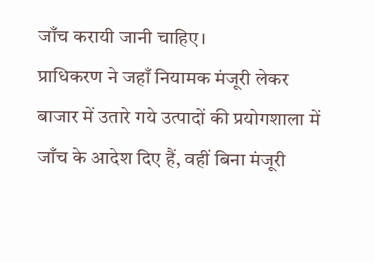जाँच करायी जानी चाहिए।
प्राधिकरण ने जहाँ नियामक मंजूरी लेकर बाजार में उतारे गये उत्पादों की प्रयोगशाला में जाँच के आदेश दिए हैं, वहीं बिना मंजूरी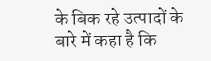के बिक रहे उत्पादों के बारे में कहा है कि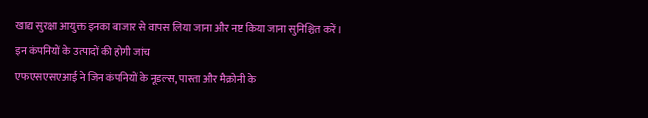खाद्य सुरक्षा आयुक्त इनका बाजार से वापस लिया जाना और नष्ट किया जाना सुनिश्चित करें।
इन कंपनियों के उत्पादों की होगी जांच
एफएसएसएआई ने जिन कंपनियों के नूडल्स, पास्ता और मैक्रोनी के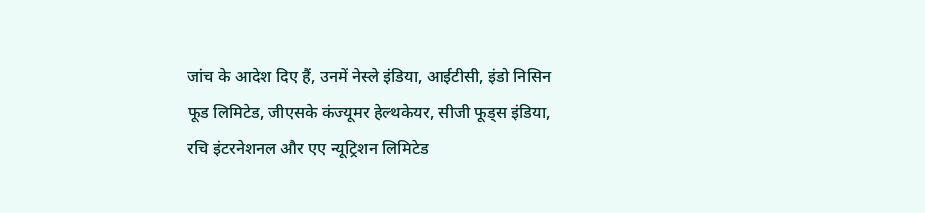जांच के आदेश दिए हैं, उनमें नेस्ले इंडिया, आईटीसी, इंडो निसिन फूड लिमिटेड, जीएसके कंज्यूमर हेल्थकेयर, सीजी फूड्स इंडिया, रचि इंटरनेशनल और एए न्यूट्रिशन लिमिटेड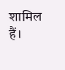शामिल हैं।